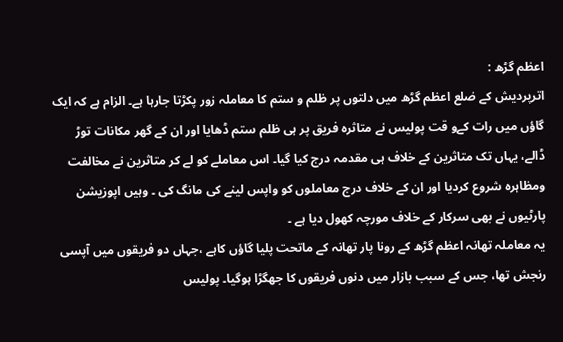اعظم گڑھ :
اترپردیش کے ضلع اعظم گڑھ میں دلتوں پر ظلم و ستم کا معاملہ زور پکڑتا جارہا ہے۔ الزام ہے کہ ایک گاؤں میں رات کےو قت پولیس نے متاثرہ فریق پر ہی ظلم ستم ڈھایا اور ان کے گھر مکانات توڑ ڈالے، یہاں تک متاثرین کے خلاف ہی مقدمہ درج کیا گیا۔ اس معاملے کو لے کر متاثرین نے مخالفت ومظاہرہ شروع کردیا اور ان کے خلاف درج معاملوں کو واپس لینے کی مانگ کی ۔ وہیں اپوزیشن پارٹیوں نے بھی سرکار کے خلاف مورچہ کھول دیا ہے ۔
یہ معاملہ تھانہ اعظم گڑھ کے رونا پار تھانہ کے ماتحت پلیا گاؤں کاہے ،جہاں دو فریقوں میں آپسی رنجش تھا، جس کے سبب بازار میں دنوں فریقوں کا جھگڑا ہوگیا۔ پولیس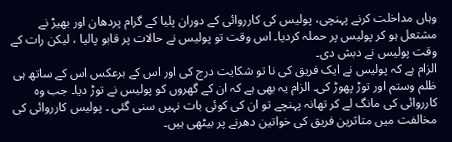وہاں مداخلت کرنے پہنچی، پولیس کی کارروائی کے دوران پلیا کے گرام پردھان اور بھیڑ نے مشتعل ہو کر پولیس پر حملہ کردیا۔ اس وقت تو پولیس نے حالات پر قابو پالیا ، لیکن رات کے وقت پولیس نے دبش دی۔
الزام ہے کہ پولیس نے ایک فریق کی نا تو شکایت درج کی اور اس کے برعکس اس کے ساتھ ہی ظلم وستم اور توڑ پھوڑ کی۔ الزام یہ بھی ہے کہ ان کے گھروں کو پولیس نے توڑ دیا۔ جب وہ کارروائی کی مانگ لے کر تھانہ پہنچے تو ان کی کوئی بات نہیں سنی گئی ۔ پولیس کارروائی کی مخالفت میں متاثرین فریق کی خواتین دھرنے پر بیٹھی ہیں۔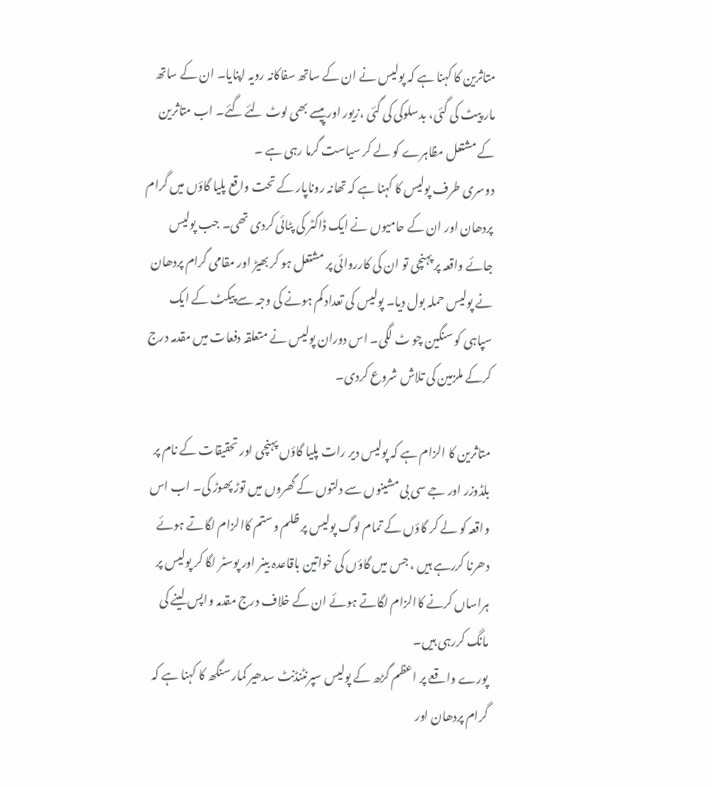متاثرین کا کہنا ہے کہ پولیس نے ان کے ساتھ سفاکانہ رویہ اپنایا۔ ان کے ساتھ مار پیٹ کی گئی، بدسلوکی کی گئی ،زیور اور پیسے بھی لوٹ لئے گئے۔ اب متاثرین کے مشتعل مظاہرے کو لے کر سیاست گرما رہی ہے ۔
دوسری طرف پولیس کا کہنا ہے کہ تھانہ روناپار کے تحت واقع پلیا گاؤں میں گرام پردھان اور ان کے حامیوں نے ایک ڈاکٹر کی پٹائی کردی تھی۔ جب پولیس جائے واقعہ پر پہنچی تو ان کی کارروائی پر مشتعل ہو کر بھیڑ اور مقامی گرام پردھان نے پولیس حملہ بول دیا۔ پولیس کی تعداد کم ہونے کی وجہ سے پیکٹ کے ایک سپاہی کو سنگین چو ٹ لگی۔ اس دوران پولیس نے متعلقہ دفعات میں مقدمہ درج کرکے ملزمین کی تلاش شروع کردی۔

متاثرین کا الزام ہے کہ پولیس دیر رات پلیا گاؤں پہنچی اور تحقیقات کے نام پر بلڈوزر اور جے سی بی مشینوں سے دلتوں کے گھروں میں توڑ پھوڑ کی۔ اب اس واقعہ کو لے کر گاؤں کے تمام لوگ پولیس پر ظلم وستم کاالزام لگاتے ہوئے دھرنا کررہے ہیں ، جس میں گاؤں کی خواتین باقاعدہ بینر اور پوسٹر لگا کر پولیس پر ہراساں کرنے کاالزام لگاتے ہوئے ان کے خلاف درج مقدمہ واپس لینے کی مانگ کررہی ہیں۔
پورے واقعے پر اعظم گڑھ کے پولیس سپرنٹنڈنٹ سدھیر کمار سنگھ کا کہنا ہے کہ گرام پردھان اور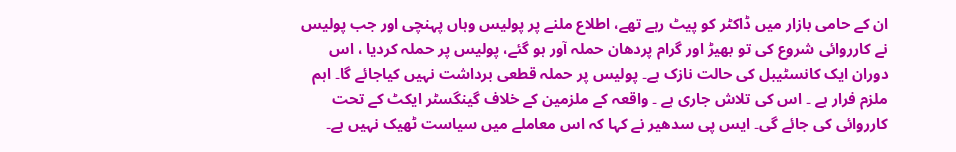ان کے حامی بازار میں ڈاکٹر کو پیٹ رہے تھے، اطلاع ملنے پر پولیس وہاں پہنچی اور جب پولیس نے کارروائی شروع کی تو بھیڑ اور گرام پردھان حملہ آور ہو گئے، پولیس پر حملہ کردیا ، اس دوران ایک کانسٹیبل کی حالت نازک ہے۔ پولیس پر حملہ قطعی برداشت نہیں کیاجائے گا۔ اہم ملزم فرار ہے ۔ اس کی تلاش جاری ہے ۔ واقعہ کے ملزمین کے خلاف گینگسٹر ایکٹ کے تحت کارروائی کی جائے گی۔ ایس پی سدھیر نے کہا کہ اس معاملے میں سیاست ٹھیک نہیں ہے۔